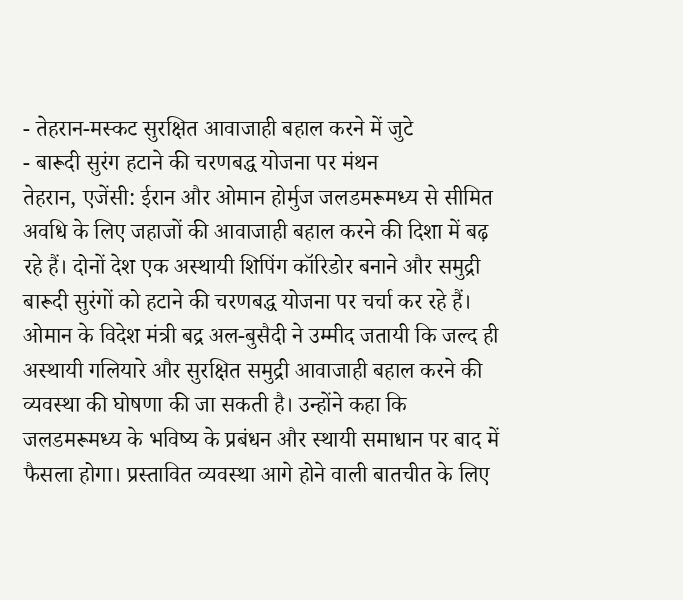- तेहरान-मस्कट सुरक्षित आवाजाही बहाल करने में जुटे
- बारूदी सुरंग हटाने की चरणबद्ध योजना पर मंथन
तेहरान, एजेंसी: ईरान और ओमान होर्मुज जलडमरूमध्य से सीमित अवधि के लिए जहाजों की आवाजाही बहाल करने की दिशा में बढ़ रहे हैं। दोनों देश एक अस्थायी शिपिंग कॉरिडोर बनाने और समुद्री बारूदी सुरंगों को हटाने की चरणबद्ध योजना पर चर्चा कर रहे हैं। ओमान के विदेश मंत्री बद्र अल-बुसैदी ने उम्मीद जतायी कि जल्द ही अस्थायी गलियारे और सुरक्षित समुद्री आवाजाही बहाल करने की व्यवस्था की घोषणा की जा सकती है। उन्होंने कहा कि जलडमरूमध्य के भविष्य के प्रबंधन और स्थायी समाधान पर बाद में फैसला होगा। प्रस्तावित व्यवस्था आगे होने वाली बातचीत के लिए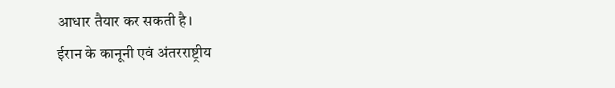आधार तैयार कर सकती है।
ईरान के कानूनी एवं अंतरराष्ट्रीय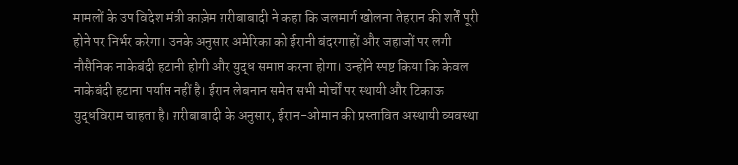मामलों के उप विदेश मंत्री काज़ेम ग़रीबाबादी ने कहा कि जलमार्ग खोलना तेहरान की शर्तें पूरी होने पर निर्भर करेगा। उनके अनुसार अमेरिका को ईरानी बंदरगाहों और जहाजों पर लगी नौसैनिक नाकेबंदी हटानी होगी और युद्ध समाप्त करना होगा। उन्होंने स्पष्ट किया कि केवल नाकेबंदी हटाना पर्याप्त नहीं है। ईरान लेबनान समेत सभी मोर्चों पर स्थायी और टिकाऊ युद्धविराम चाहता है। ग़रीबाबादी के अनुसार, ईरान-ओमान की प्रस्तावित अस्थायी व्यवस्था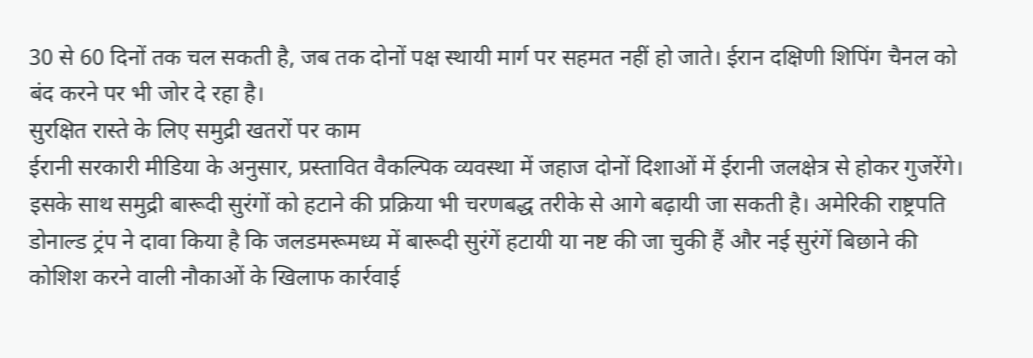30 से 60 दिनों तक चल सकती है, जब तक दोनों पक्ष स्थायी मार्ग पर सहमत नहीं हो जाते। ईरान दक्षिणी शिपिंग चैनल को बंद करने पर भी जोर दे रहा है।
सुरक्षित रास्ते के लिए समुद्री खतरों पर काम
ईरानी सरकारी मीडिया के अनुसार, प्रस्तावित वैकल्पिक व्यवस्था में जहाज दोनों दिशाओं में ईरानी जलक्षेत्र से होकर गुजरेंगे। इसके साथ समुद्री बारूदी सुरंगों को हटाने की प्रक्रिया भी चरणबद्ध तरीके से आगे बढ़ायी जा सकती है। अमेरिकी राष्ट्रपति डोनाल्ड ट्रंप ने दावा किया है कि जलडमरूमध्य में बारूदी सुरंगें हटायी या नष्ट की जा चुकी हैं और नई सुरंगें बिछाने की कोशिश करने वाली नौकाओं के खिलाफ कार्रवाई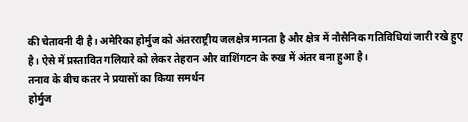की चेतावनी दी है। अमेरिका होर्मुज को अंतरराष्ट्रीय जलक्षेत्र मानता है और क्षेत्र में नौसैनिक गतिविधियां जारी रखे हुए है। ऐसे में प्रस्तावित गलियारे को लेकर तेहरान और वाशिंगटन के रुख में अंतर बना हुआ है।
तनाव के बीच कतर ने प्रयासों का किया समर्थन
होर्मुज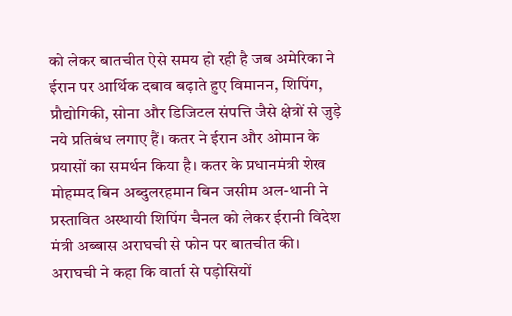को लेकर बातचीत ऐसे समय हो रही है जब अमेरिका ने ईरान पर आर्थिक दबाव बढ़ाते हुए विमानन, शिपिंग, प्रौद्योगिकी, सोना और डिजिटल संपत्ति जैसे क्षेत्रों से जुड़े नये प्रतिबंध लगाए हैं। कतर ने ईरान और ओमान के प्रयासों का समर्थन किया है। कतर के प्रधानमंत्री शेख मोहम्मद बिन अब्दुलरहमान बिन जसीम अल-थानी ने प्रस्तावित अस्थायी शिपिंग चैनल को लेकर ईरानी विदेश मंत्री अब्बास अराघची से फोन पर बातचीत की। अराघची ने कहा कि वार्ता से पड़ोसियों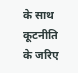के साथ कूटनीति के जरिए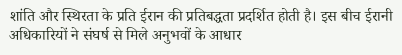शांति और स्थिरता के प्रति ईरान की प्रतिबद्धता प्रदर्शित होती है। इस बीच ईरानी अधिकारियों ने संघर्ष से मिले अनुभवों के आधार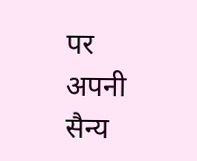पर अपनी सैन्य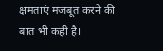क्षमताएं मजबूत करने की बात भी कही है।